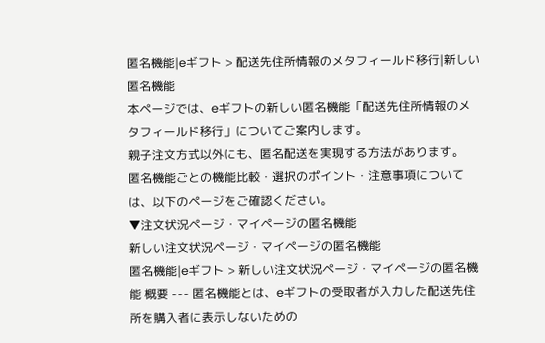匿名機能|eギフト > 配送先住所情報のメタフィールド移行|新しい匿名機能
本ページでは、eギフトの新しい匿名機能「配送先住所情報のメタフィールド移行」についてご案内します。
親子注文方式以外にも、匿名配送を実現する方法があります。
匿名機能ごとの機能比較・選択のポイント・注意事項については、以下のページをご確認ください。
▼注文状況ページ・マイページの匿名機能
新しい注文状況ページ・マイページの匿名機能
匿名機能|eギフト > 新しい注文状況ページ・マイページの匿名機能 概要 --- 匿名機能とは、eギフトの受取者が入力した配送先住所を購入者に表示しないための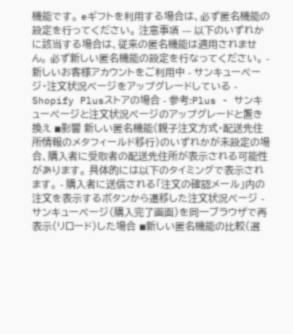機能です。 eギフトを利用する場合は、必ず匿名機能の設定を行ってください。 注意事項 --- 以下のいずれかに該当する場合は、従来の匿名機能は適用されません。 必ず新しい匿名機能の設定を行なってください。 - 新しいお客様アカウントをご利用中 - サンキューページ・注文状況ページをアップグレードしている - Shopify Plusストアの場合 - 参考:Plus - サンキューページと注文状況ページのアップグレードと置き換え ◾影響 新しい匿名機能(親子注文方式・配送先住所情報のメタフィールド移行)のいずれかが未設定の場合、購入者に受取者の配送先住所が表示される可能性があります。 具体的には以下のタイミングで表示されます。 - 購入者に送信される「注文の確認メール」内の注文を表示するボタンから遷移した注文状況ページ - サンキューページ(購入完了画面)を同一ブラウザで再表示(リロード)した場合 ◾新しい匿名機能の比較(選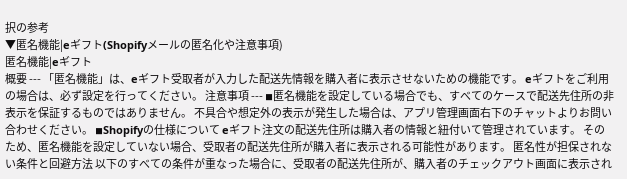択の参考
▼匿名機能|eギフト(Shopifyメールの匿名化や注意事項)
匿名機能|eギフト
概要 --- 「匿名機能」は、eギフト受取者が入力した配送先情報を購入者に表示させないための機能です。 eギフトをご利用の場合は、必ず設定を行ってください。 注意事項 --- ◾匿名機能を設定している場合でも、すべてのケースで配送先住所の非表示を保証するものではありません。 不具合や想定外の表示が発生した場合は、アプリ管理画面右下のチャットよりお問い合わせください。 ◾Shopifyの仕様について eギフト注文の配送先住所は購入者の情報と紐付いて管理されています。 そのため、匿名機能を設定していない場合、受取者の配送先住所が購入者に表示される可能性があります。 匿名性が担保されない条件と回避方法 以下のすべての条件が重なった場合に、受取者の配送先住所が、購入者のチェックアウト画面に表示され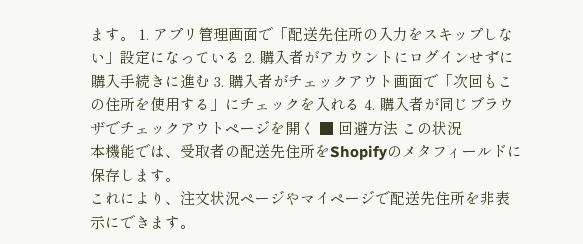ます。 1. アプリ管理画面で「配送先住所の入力をスキップしない」設定になっている 2. 購入者がアカウントにログインせずに購入手続きに進む 3. 購入者がチェックアウト画面で「次回もこの住所を使用する」にチェックを入れる 4. 購入者が同じブラウザでチェックアウトページを開く ■ 回避方法 この状況
本機能では、受取者の配送先住所をShopifyのメタフィールドに保存します。
これにより、注文状況ページやマイページで配送先住所を非表示にできます。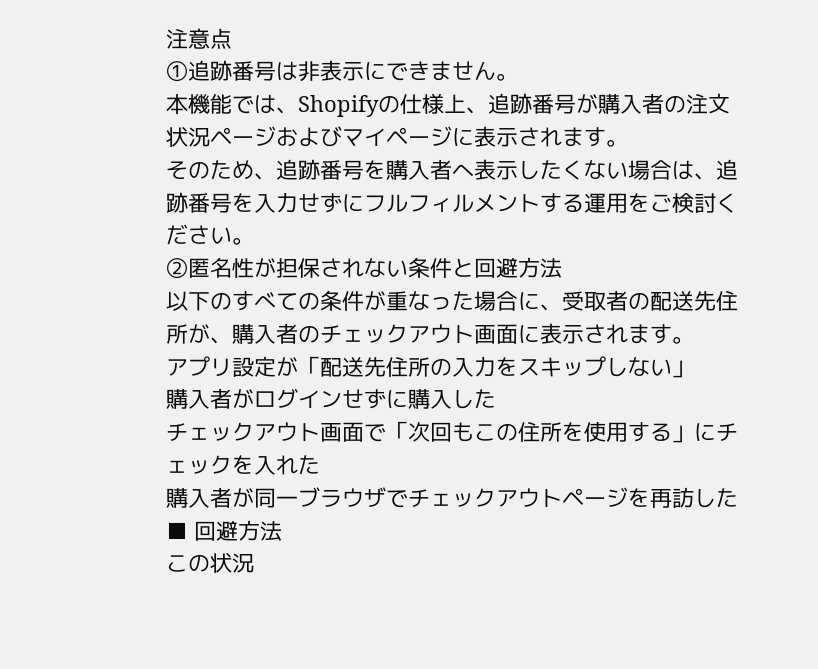注意点
①追跡番号は非表示にできません。
本機能では、Shopifyの仕様上、追跡番号が購入者の注文状況ページおよびマイページに表示されます。
そのため、追跡番号を購入者へ表示したくない場合は、追跡番号を入力せずにフルフィルメントする運用をご検討ください。
②匿名性が担保されない条件と回避方法
以下のすべての条件が重なった場合に、受取者の配送先住所が、購入者のチェックアウト画面に表示されます。
アプリ設定が「配送先住所の入力をスキップしない」
購入者がログインせずに購入した
チェックアウト画面で「次回もこの住所を使用する」にチェックを入れた
購入者が同一ブラウザでチェックアウトページを再訪した
■ 回避方法
この状況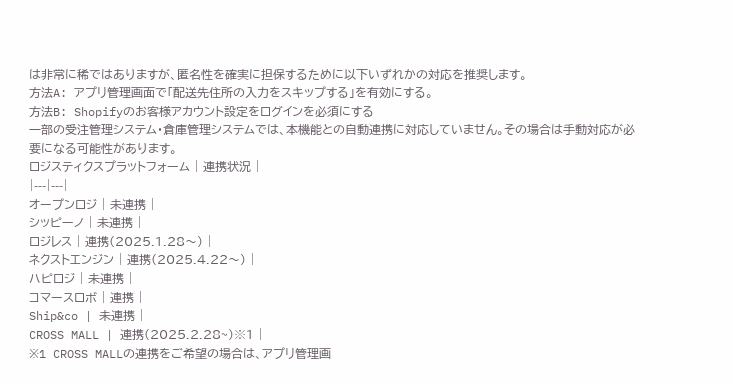は非常に稀ではありますが、匿名性を確実に担保するために以下いずれかの対応を推奨します。
方法A: アプリ管理画面で「配送先住所の入力をスキップする」を有効にする。
方法B: Shopifyのお客様アカウント設定をログインを必須にする
一部の受注管理システム・倉庫管理システムでは、本機能との自動連携に対応していません。その場合は手動対応が必要になる可能性があります。
ロジスティクスプラットフォーム | 連携状況 |
|---|---|
オープンロジ | 未連携 |
シッピーノ | 未連携 |
ロジレス | 連携(2025.1.28〜) |
ネクストエンジン | 連携(2025.4.22〜) |
ハピロジ | 未連携 |
コマースロボ | 連携 |
Ship&co | 未連携 |
CROSS MALL | 連携(2025.2.28~)※1 |
※1 CROSS MALLの連携をご希望の場合は、アプリ管理画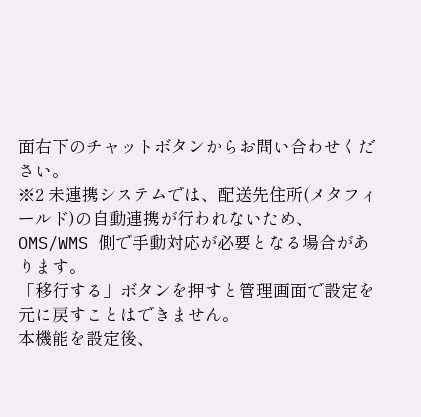面右下のチャットボタンからお問い合わせください。
※2 未連携システムでは、配送先住所(メタフィールド)の自動連携が行われないため、OMS/WMS 側で手動対応が必要となる場合があります。
「移行する」ボタンを押すと管理画面で設定を元に戻すことはできません。
本機能を設定後、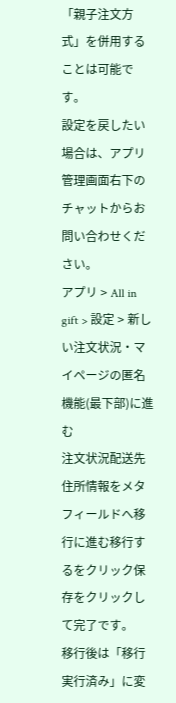「親子注文方式」を併用することは可能です。
設定を戻したい場合は、アプリ管理画面右下のチャットからお問い合わせください。
アプリ > All in gift > 設定 > 新しい注文状況・マイページの匿名機能(最下部)に進む
注文状況配送先住所情報をメタフィールドへ移行に進む移行するをクリック保存をクリックして完了です。
移行後は「移行実行済み」に変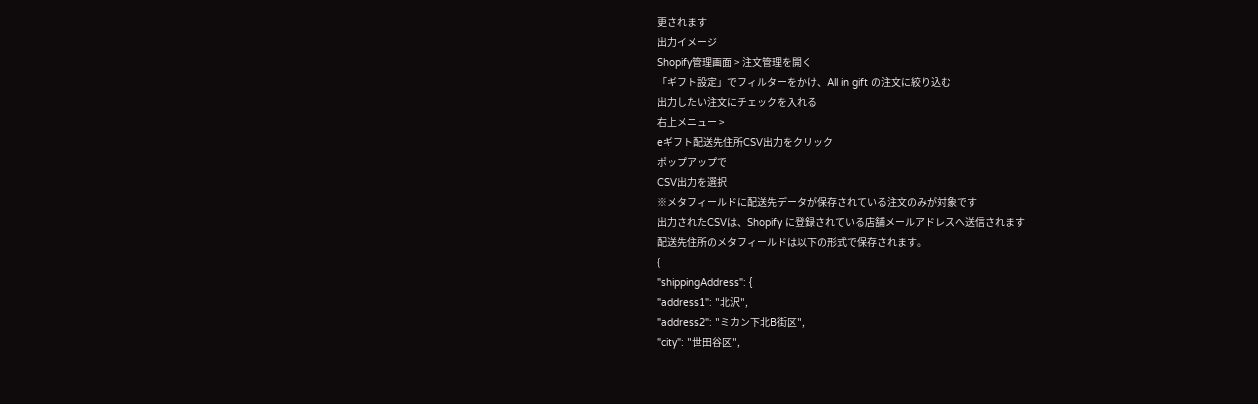更されます
出力イメージ
Shopify管理画面 > 注文管理を開く
「ギフト設定」でフィルターをかけ、All in gift の注文に絞り込む
出力したい注文にチェックを入れる
右上メニュー >
eギフト配送先住所CSV出力をクリック
ポップアップで
CSV出力を選択
※メタフィールドに配送先データが保存されている注文のみが対象です
出力されたCSVは、Shopify に登録されている店舗メールアドレスへ送信されます
配送先住所のメタフィールドは以下の形式で保存されます。
{
"shippingAddress": {
"address1": "北沢",
"address2": "ミカン下北B街区",
"city": "世田谷区",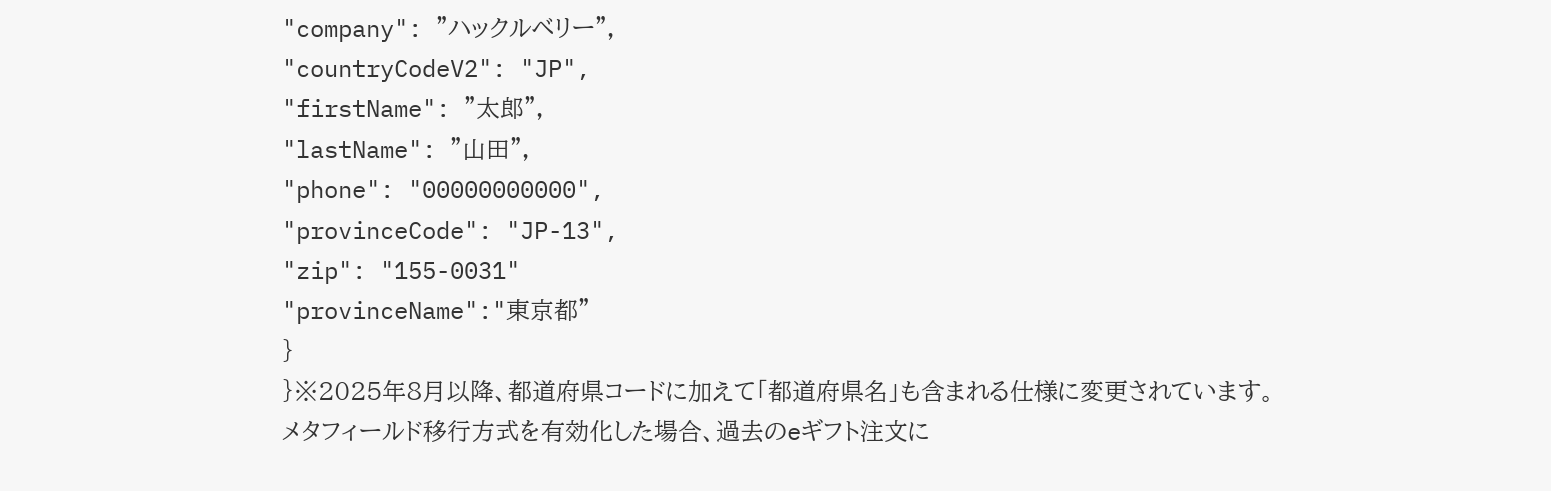"company": "ハックルベリー",
"countryCodeV2": "JP",
"firstName": "太郎",
"lastName": "山田",
"phone": "00000000000",
"provinceCode": "JP-13",
"zip": "155-0031"
"provinceName":"東京都"
}
}※2025年8月以降、都道府県コードに加えて「都道府県名」も含まれる仕様に変更されています。
メタフィールド移行方式を有効化した場合、過去のeギフト注文に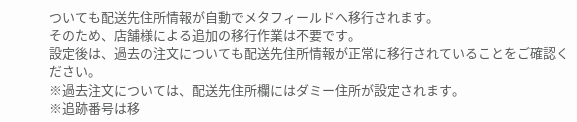ついても配送先住所情報が自動でメタフィールドへ移行されます。
そのため、店舗様による追加の移行作業は不要です。
設定後は、過去の注文についても配送先住所情報が正常に移行されていることをご確認ください。
※過去注文については、配送先住所欄にはダミー住所が設定されます。
※追跡番号は移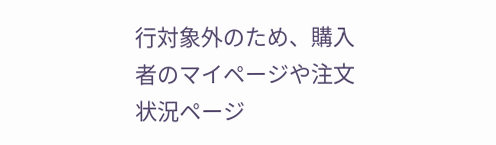行対象外のため、購入者のマイページや注文状況ページ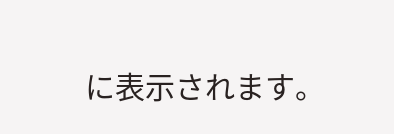に表示されます。